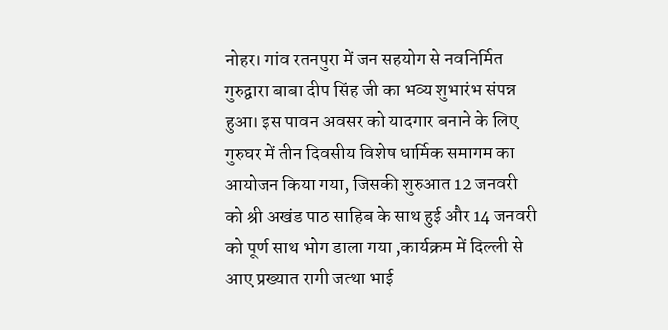नोहर। गांव रतनपुरा में जन सहयोग से नवनिर्मित गुरुद्वारा बाबा दीप सिंह जी का भव्य शुभारंभ संपन्न हुआ। इस पावन अवसर को यादगार बनाने के लिए गुरुघर में तीन दिवसीय विशेष धार्मिक समागम का आयोजन किया गया, जिसकी शुरुआत 12 जनवरी को श्री अखंड पाठ साहिब के साथ हुई और 14 जनवरी को पूर्ण साथ भोग डाला गया ,कार्यक्रम में दिल्ली से आए प्रख्यात रागी जत्था भाई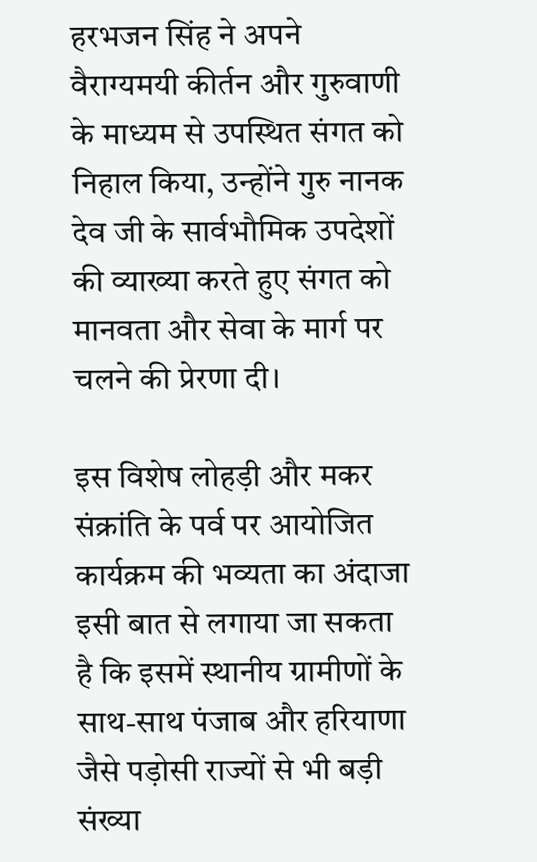हरभजन सिंह ने अपने वैराग्यमयी कीर्तन और गुरुवाणी के माध्यम से उपस्थित संगत को निहाल किया, उन्होंने गुरु नानक देव जी के सार्वभौमिक उपदेशों की व्याख्या करते हुए संगत को मानवता और सेवा के मार्ग पर चलने की प्रेरणा दी।

इस विशेष लोहड़ी और मकर संक्रांति के पर्व पर आयोजित कार्यक्रम की भव्यता का अंदाजा इसी बात से लगाया जा सकता है कि इसमें स्थानीय ग्रामीणों के साथ-साथ पंजाब और हरियाणा जैसे पड़ोसी राज्यों से भी बड़ी संख्या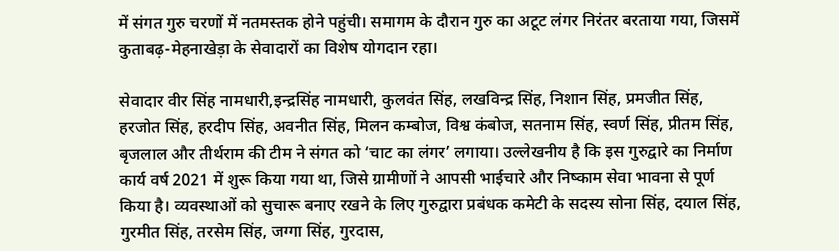में संगत गुरु चरणों में नतमस्तक होने पहुंची। समागम के दौरान गुरु का अटूट लंगर निरंतर बरताया गया, जिसमें कुताबढ़-मेहनाखेड़ा के सेवादारों का विशेष योगदान रहा।

सेवादार वीर सिंह नामधारी,इन्द्रसिंह नामधारी, कुलवंत सिंह, लखविन्द्र सिंह, निशान सिंह, प्रमजीत सिंह, हरजोत सिंह, हरदीप सिंह, अवनीत सिंह, मिलन कम्बोज, विश्व कंबोज, सतनाम सिंह, स्वर्ण सिंह, प्रीतम सिंह, बृजलाल और तीर्थराम की टीम ने संगत को ‘चाट का लंगर’ लगाया। उल्लेखनीय है कि इस गुरुद्वारे का निर्माण कार्य वर्ष 2021 में शुरू किया गया था, जिसे ग्रामीणों ने आपसी भाईचारे और निष्काम सेवा भावना से पूर्ण किया है। व्यवस्थाओं को सुचारू बनाए रखने के लिए गुरुद्वारा प्रबंधक कमेटी के सदस्य सोना सिंह, दयाल सिंह, गुरमीत सिंह, तरसेम सिंह, जग्गा सिंह, गुरदास,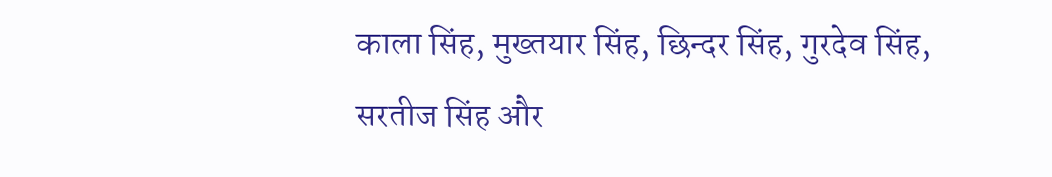काला सिंह, मुख्तयार सिंह, छिन्दर सिंह, गुरदेव सिंह, सरतीज सिंह और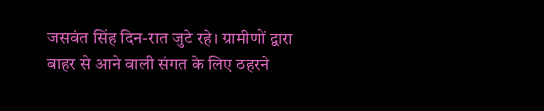जसवंत सिंह दिन-रात जुटे रहे। ग्रामीणों द्वारा बाहर से आने वाली संगत के लिए ठहरने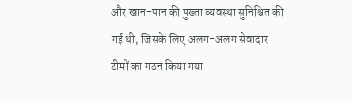और खान-पान की पुख्ता व्यवस्था सुनिश्चित की गई थी, जिसके लिए अलग-अलग सेवादार टीमों का गठन किया गया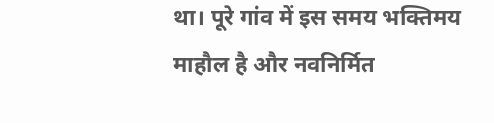था। पूरे गांव में इस समय भक्तिमय माहौल है और नवनिर्मित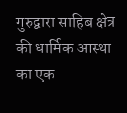गुरुद्वारा साहिब क्षेत्र की धार्मिक आस्था का एक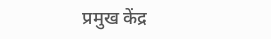प्रमुख केंद्र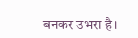बनकर उभरा है।